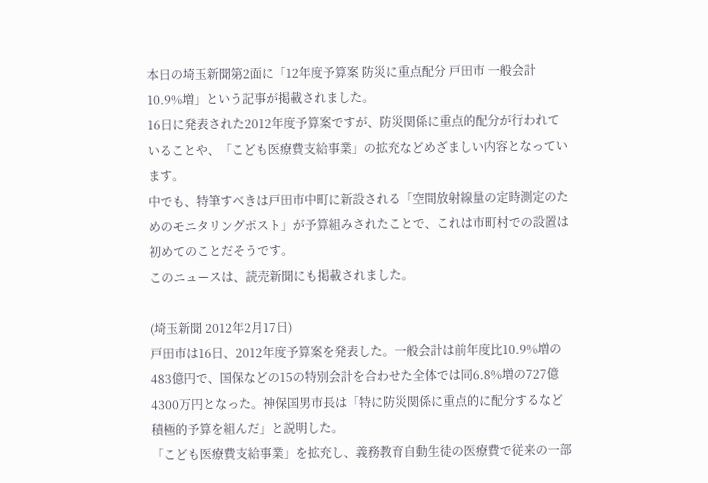本日の埼玉新聞第2面に「12年度予算案 防災に重点配分 戸田市 一般会計10.9%増」という記事が掲載されました。
16日に発表された2012年度予算案ですが、防災関係に重点的配分が行われていることや、「こども医療費支給事業」の拡充などめざましい内容となっています。
中でも、特筆すべきは戸田市中町に新設される「空間放射線量の定時測定のためのモニタリングポスト」が予算組みされたことで、これは市町村での設置は初めてのことだそうです。
このニュースは、読売新聞にも掲載されました。

(埼玉新聞 2012年2月17日)
戸田市は16日、2012年度予算案を発表した。一般会計は前年度比10.9%増の483億円で、国保などの15の特別会計を合わせた全体では同6.8%増の727億4300万円となった。神保国男市長は「特に防災関係に重点的に配分するなど積極的予算を組んだ」と説明した。
「こども医療費支給事業」を拡充し、義務教育自動生徒の医療費で従来の一部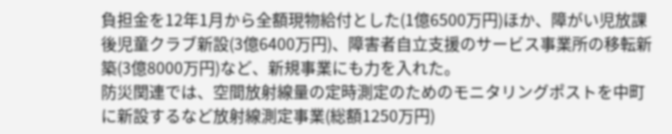負担金を12年1月から全額現物給付とした(1億6500万円)ほか、障がい児放課後児童クラブ新設(3億6400万円)、障害者自立支援のサービス事業所の移転新築(3億8000万円)など、新規事業にも力を入れた。
防災関連では、空間放射線量の定時測定のためのモニタリングポストを中町に新設するなど放射線測定事業(総額1250万円)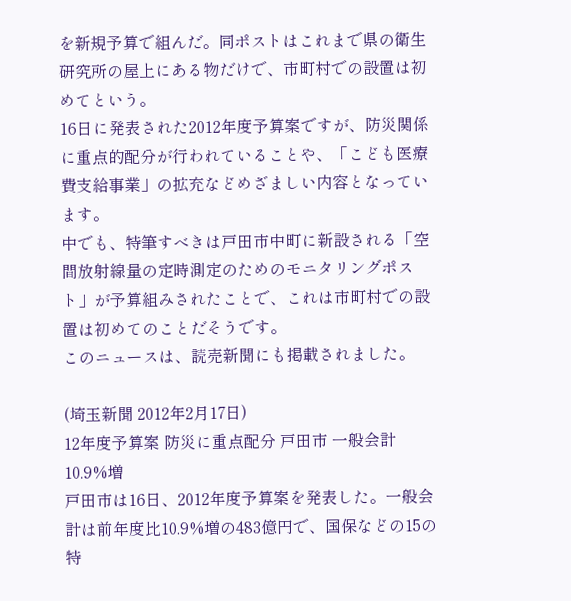を新規予算で組んだ。同ポストはこれまで県の衛生研究所の屋上にある物だけで、市町村での設置は初めてという。
16日に発表された2012年度予算案ですが、防災関係に重点的配分が行われていることや、「こども医療費支給事業」の拡充などめざましい内容となっています。
中でも、特筆すべきは戸田市中町に新設される「空間放射線量の定時測定のためのモニタリングポスト」が予算組みされたことで、これは市町村での設置は初めてのことだそうです。
このニュースは、読売新聞にも掲載されました。

(埼玉新聞 2012年2月17日)
12年度予算案 防災に重点配分 戸田市 一般会計10.9%増
戸田市は16日、2012年度予算案を発表した。一般会計は前年度比10.9%増の483億円で、国保などの15の特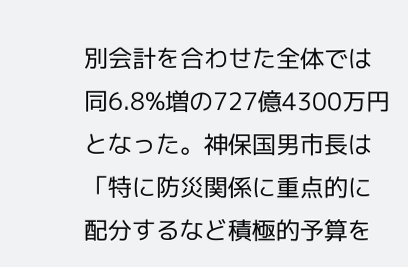別会計を合わせた全体では同6.8%増の727億4300万円となった。神保国男市長は「特に防災関係に重点的に配分するなど積極的予算を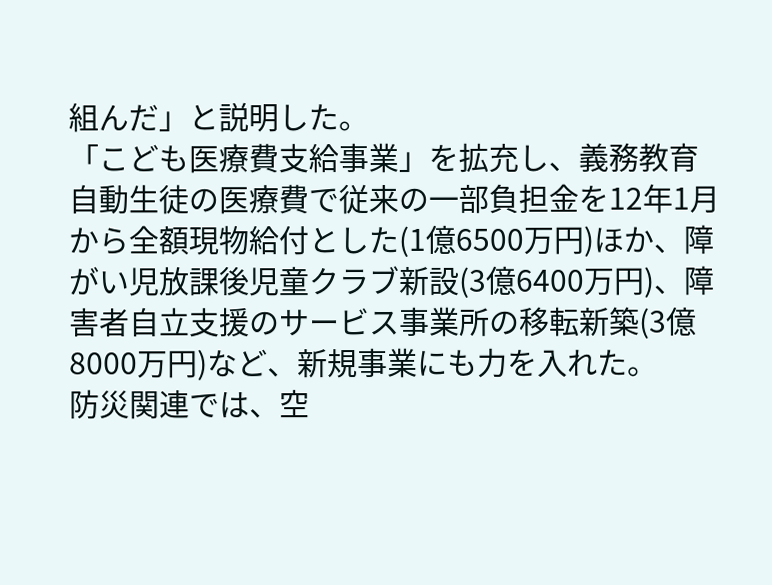組んだ」と説明した。
「こども医療費支給事業」を拡充し、義務教育自動生徒の医療費で従来の一部負担金を12年1月から全額現物給付とした(1億6500万円)ほか、障がい児放課後児童クラブ新設(3億6400万円)、障害者自立支援のサービス事業所の移転新築(3億8000万円)など、新規事業にも力を入れた。
防災関連では、空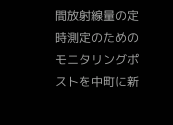間放射線量の定時測定のためのモニタリングポストを中町に新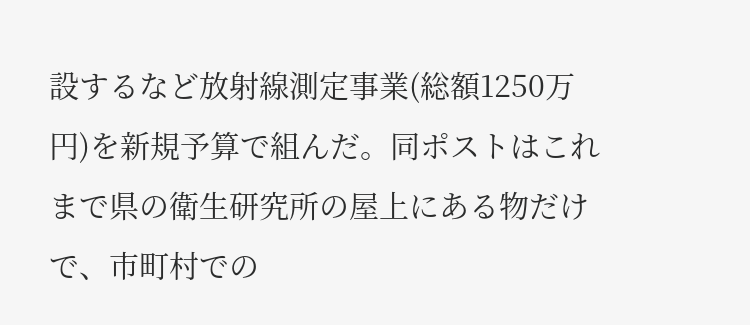設するなど放射線測定事業(総額1250万円)を新規予算で組んだ。同ポストはこれまで県の衛生研究所の屋上にある物だけで、市町村での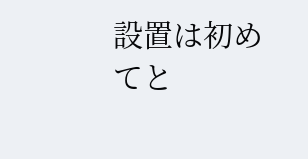設置は初めてと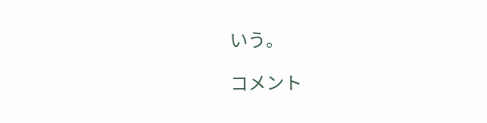いう。

コメント